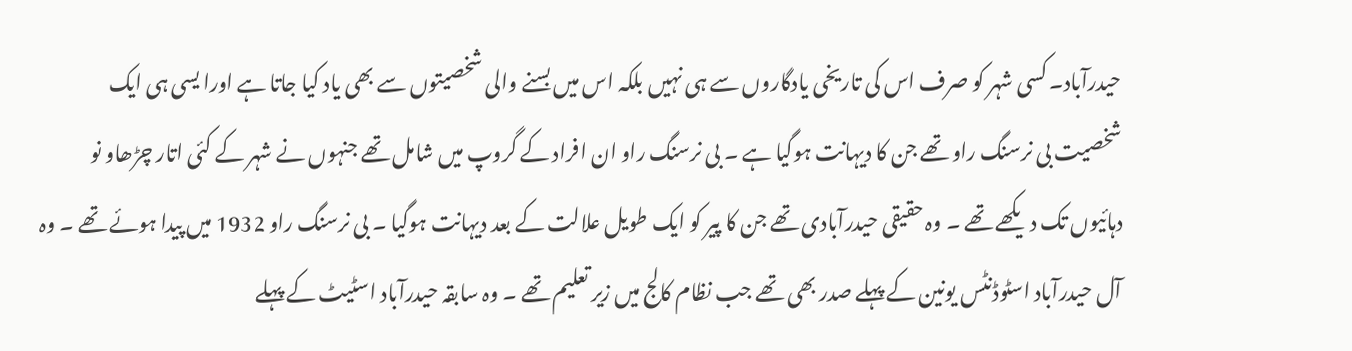حیدرآباد۔ کسی شہر کو صرف اس کی تاریخی یادگاروں سے ہی نہیں بلکہ اس میں بسنے والی شخصیتوں سے بھی یاد کیا جاتا ہے اورا یسی ہی ایک شخصیت بی نرسنگ راو تھے جن کا دیہانت ہوگیا ہے ۔ بی نرسنگ راو ان افراد کے گروپ میں شامل تھے جنہوں نے شہر کے کئی اتار چڑھاو نو دہائیوں تک دیکھے تھے ۔ وہ حقیقی حیدرآبادی تھے جن کا پیر کو ایک طویل علالت کے بعد دیہانت ہوگیا ۔ بی نرسنگ راو 1932 میں پیدا ہوئے تھے ۔ وہ آل حیدرآباد اسٹوڈنٹس یونین کے پہلے صدر بھی تھے جب نظام کالج میں زیر تعلیم تھے ۔ وہ سابقہ حیدرآباد اسٹیٹ کے پہلے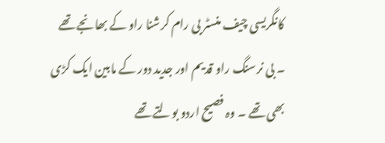کانگریسی چیف منسٹر بی رام کرشنا راو کے بھانجے تھے ۔ بی نرسنگ راو قدیم اور جدید دور کے مابین ایک کڑی بھی تھے ۔ وہ فصیح اردو بولتے تھے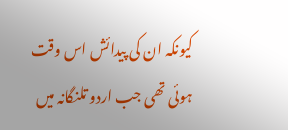کیونکہ ان کی پیدائش اس وقت ہوئی تھی جب اردو تلنگانہ میں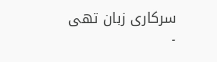سرکاری زبان تھی ۔